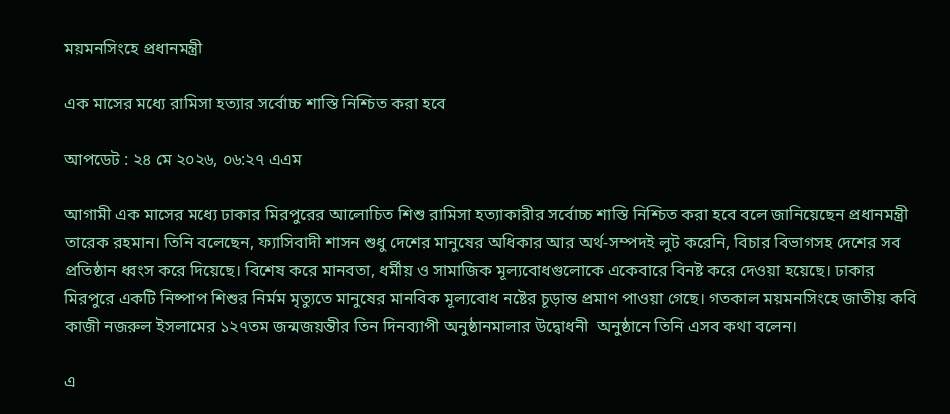ময়মনসিংহে প্রধানমন্ত্রী

এক মাসের মধ্যে রামিসা হত্যার সর্বোচ্চ শাস্তি নিশ্চিত করা হবে

আপডেট : ২৪ মে ২০২৬, ০৬:২৭ এএম

আগামী এক মাসের মধ্যে ঢাকার মিরপুরের আলোচিত শিশু রামিসা হত্যাকারীর সর্বোচ্চ শাস্তি নিশ্চিত করা হবে বলে জানিয়েছেন প্রধানমন্ত্রী তারেক রহমান। তিনি বলেছেন, ফ্যাসিবাদী শাসন শুধু দেশের মানুষের অধিকার আর অর্থ-সম্পদই লুট করেনি, বিচার বিভাগসহ দেশের সব প্রতিষ্ঠান ধ্বংস করে দিয়েছে। বিশেষ করে মানবতা, ধর্মীয় ও সামাজিক মূল্যবোধগুলোকে একেবারে বিনষ্ট করে দেওয়া হয়েছে। ঢাকার মিরপুরে একটি নিষ্পাপ শিশুর নির্মম মৃত্যুতে মানুষের মানবিক মূল্যবোধ নষ্টের চূড়ান্ত প্রমাণ পাওয়া গেছে। গতকাল ময়মনসিংহে জাতীয় কবি কাজী নজরুল ইসলামের ১২৭তম জন্মজয়ন্তীর তিন দিনব্যাপী অনুষ্ঠানমালার উদ্বোধনী  অনুষ্ঠানে তিনি এসব কথা বলেন।

এ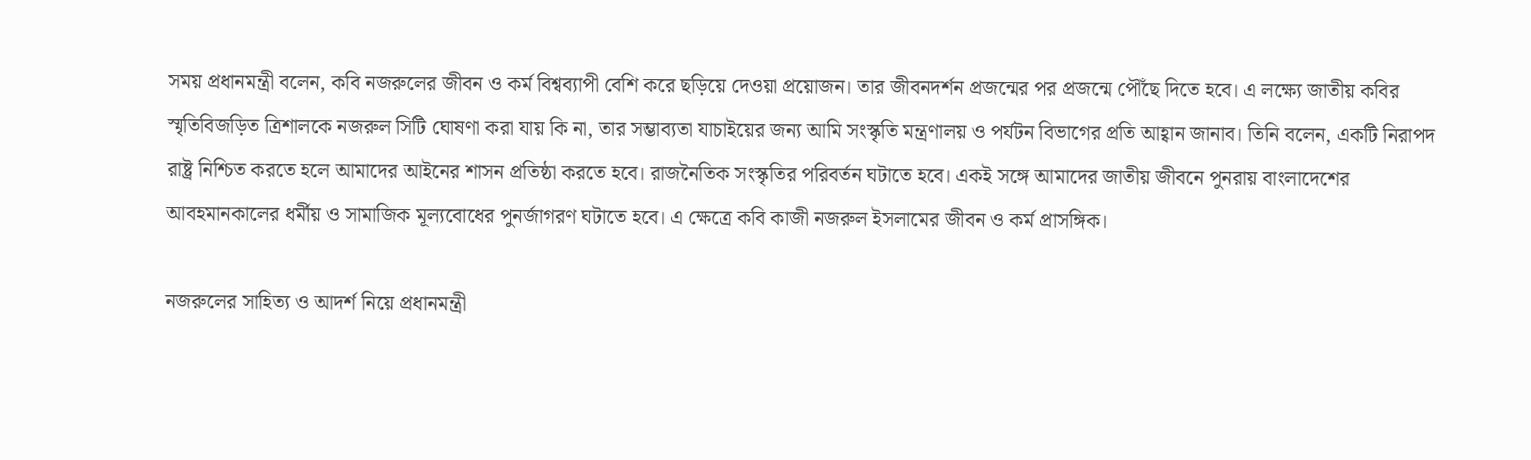সময় প্রধানমন্ত্রী বলেন, কবি নজরুলের জীবন ও কর্ম বিশ্বব্যাপী বেশি করে ছড়িয়ে দেওয়া প্রয়োজন। তার জীবনদর্শন প্রজন্মের পর প্রজন্মে পৌঁছে দিতে হবে। এ লক্ষ্যে জাতীয় কবির স্মৃতিবিজড়িত ত্রিশালকে নজরুল সিটি ঘোষণা করা যায় কি না, তার সম্ভাব্যতা যাচাইয়ের জন্য আমি সংস্কৃতি মন্ত্রণালয় ও পর্যটন বিভাগের প্রতি আহ্বান জানাব। তিনি বলেন, একটি নিরাপদ রাষ্ট্র নিশ্চিত করতে হলে আমাদের আইনের শাসন প্রতিষ্ঠা করতে হবে। রাজনৈতিক সংস্কৃতির পরিবর্তন ঘটাতে হবে। একই সঙ্গে আমাদের জাতীয় জীবনে পুনরায় বাংলাদেশের আবহমানকালের ধর্মীয় ও সামাজিক মূল্যবোধের পুনর্জাগরণ ঘটাতে হবে। এ ক্ষেত্রে কবি কাজী নজরুল ইসলামের জীবন ও কর্ম প্রাসঙ্গিক।

নজরুলের সাহিত্য ও আদর্শ নিয়ে প্রধানমন্ত্রী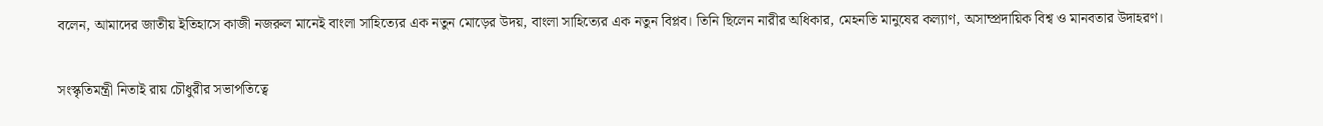বলেন, আমাদের জাতীয় ইতিহাসে কাজী নজরুল মানেই বাংলা সাহিত্যের এক নতুন মোড়ের উদয়, বাংলা সাহিত্যের এক নতুন বিপ্লব। তিনি ছিলেন নারীর অধিকার, মেহনতি মানুষের কল্যাণ, অসাম্প্রদায়িক বিশ্ব ও মানবতার উদাহরণ।

সংস্কৃতিমন্ত্রী নিতাই রায় চৌধুরীর সভাপতিত্বে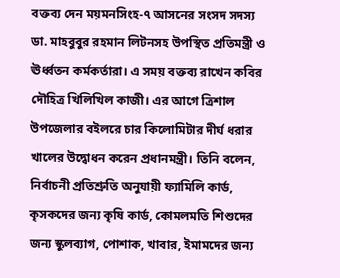বক্তব্য দেন ময়মনসিংহ-৭ আসনের সংসদ সদস্য ডা. মাহবুবুর রহমান লিটনসহ উপস্থিত প্রতিমন্ত্রী ও ঊর্ধ্বতন কর্মকর্তারা। এ সময় বক্তব্য রাখেন কবির দৌহিত্র খিলিখিল কাজী। এর আগে ত্রিশাল উপজেলার বইলরে চার কিলোমিটার দীর্ঘ ধরার খালের উদ্বোধন করেন প্রধানমন্ত্রী। তিনি বলেন, নির্বাচনী প্রতিশ্রুতি অনুযায়ী ফ্যামিলি কার্ড, কৃসকদের জন্য কৃষি কার্ড, কোমলমতি শিশুদের জন্য স্কুলব্যাগ, পোশাক, খাবার, ইমামদের জন্য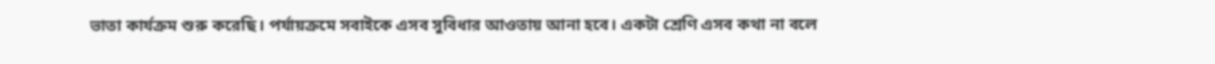ভাতা কার্যক্রম শুরু করেছি। পর্যায়ক্রমে সবাইকে এসব সুবিধার আওতায় আনা হবে। একটা শ্রেণি এসব কথা না বলে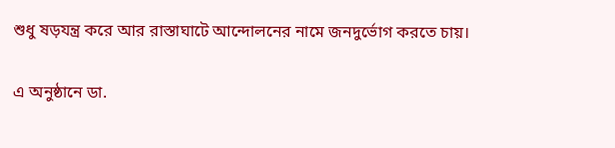শুধু ষড়যন্ত্র করে আর রাস্তাঘাটে আন্দোলনের নামে জনদুর্ভোগ করতে চায়।

এ অনুষ্ঠানে ডা.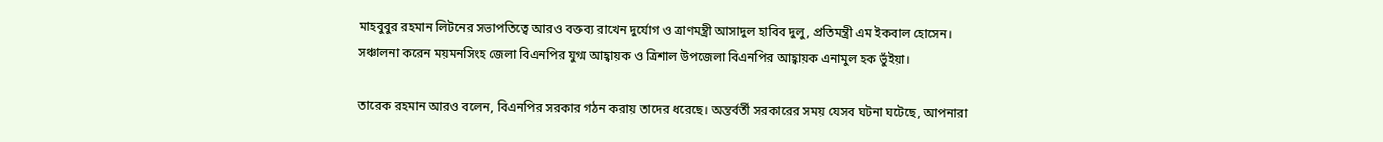মাহবুবুর রহমান লিটনের সভাপতিত্বে আরও বক্তব্য রাখেন দুর্যোগ ও ত্রাণমন্ত্রী আসাদুল হাবিব দুলু, প্রতিমন্ত্রী এম ইকবাল হোসেন। সঞ্চালনা করেন ময়মনসিংহ জেলা বিএনপির যুগ্ম আহ্বায়ক ও ত্রিশাল উপজেলা বিএনপির আহ্বায়ক এনামুল হক ভুঁইয়া।

তারেক রহমান আরও বলেন, বিএনপির সরকার গঠন করায় তাদের ধরেছে। অন্তর্বর্তী সরকারের সময় যেসব ঘটনা ঘটেছে, আপনারা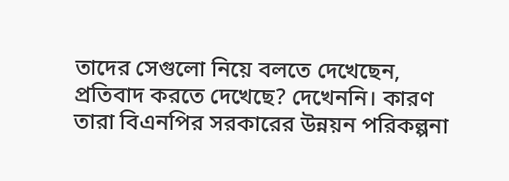তাদের সেগুলো নিয়ে বলতে দেখেছেন, প্রতিবাদ করতে দেখেছে? দেখেননি। কারণ তারা বিএনপির সরকারের উন্নয়ন পরিকল্পনা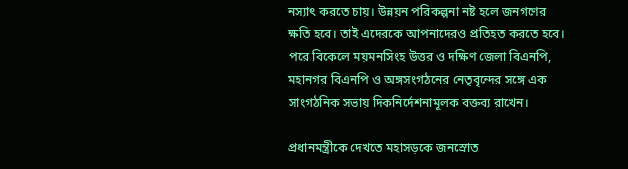নস্যাৎ করতে চায়। উন্নয়ন পরিকল্পনা নষ্ট হলে জনগণের ক্ষতি হবে। তাই এদেরকে আপনাদেরও প্রতিহত করতে হবে। পরে বিকেলে ময়মনসিংহ উত্তর ও দক্ষিণ জেলা বিএনপি, মহানগর বিএনপি ও অঙ্গসংগঠনের নেতৃবৃন্দের সঙ্গে এক সাংগঠনিক সভায় দিকনির্দেশনামূলক বক্তব্য রাখেন।

প্রধানমন্ত্রীকে দেখতে মহাসড়কে জনস্রোত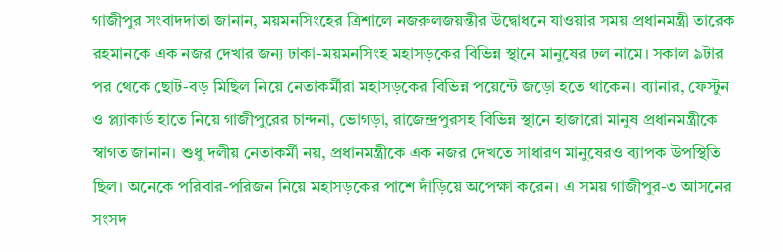গাজীপুর সংবাদদাতা জানান, ময়মনসিংহের ত্রিশালে নজরুলজয়ন্তীর উদ্বোধনে যাওয়ার সময় প্রধানমন্ত্রী তারেক রহমানকে এক নজর দেখার জন্য ঢাকা-ময়মনসিংহ মহাসড়কের বিভিন্ন স্থানে মানুষের ঢল নামে। সকাল ৯টার পর থেকে ছোট-বড় মিছিল নিয়ে নেতাকর্মীরা মহাসড়কের বিভিন্ন পয়েন্টে জড়ো হতে থাকেন। ব্যানার, ফেস্টুন ও প্ল্যাকার্ড হাতে নিয়ে গাজীপুরের চান্দনা, ভোগড়া, রাজেন্দ্রপুরসহ বিভিন্ন স্থানে হাজারো মানুষ প্রধানমন্ত্রীকে স্বাগত জানান। শুধু দলীয় নেতাকর্মী নয়, প্রধানমন্ত্রীকে এক নজর দেখতে সাধারণ মানুষেরও ব্যাপক উপস্থিতি ছিল। অনেকে পরিবার-পরিজন নিয়ে মহাসড়কের পাশে দাঁড়িয়ে অপেক্ষা করেন। এ সময় গাজীপুর-৩ আসনের সংসদ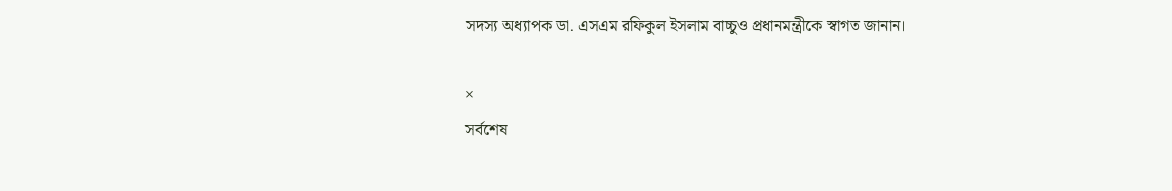সদস্য অধ্যাপক ডা. এসএম রফিকুল ইসলাম বাচ্চুও প্রধানমন্ত্রীকে স্বাগত জানান।

×
সর্বশেষ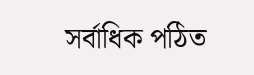সর্বাধিক পঠিত